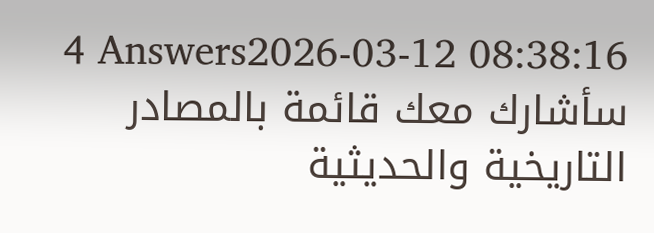4 Answers2026-03-12 08:38:16
سأشارك معك قائمة بالمصادر التاريخية والحديثية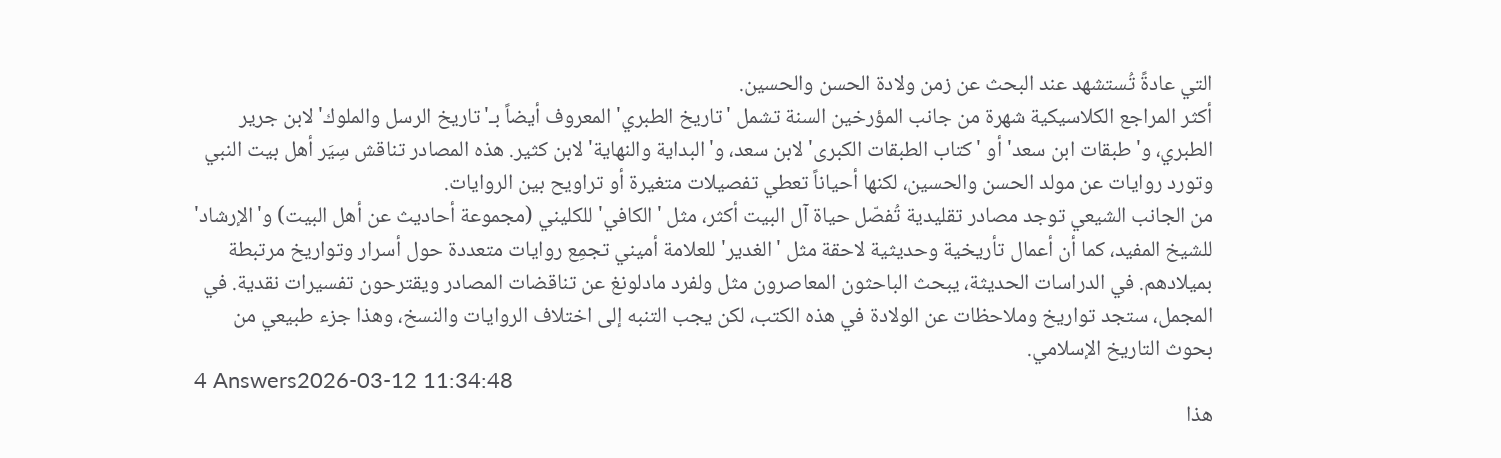التي عادةً تُستشهد عند البحث عن زمن ولادة الحسن والحسين.
أكثر المراجع الكلاسيكية شهرة من جانب المؤرخين السنة تشمل 'تاريخ الطبري' المعروف أيضاً بـ'تاريخ الرسل والملوك' لابن جرير الطبري، و'طبقات ابن سعد' أو 'كتاب الطبقات الكبرى' لابن سعد، و'البداية والنهاية' لابن كثير. هذه المصادر تناقش سِيَر أهل بيت النبي وتورد روايات عن مولد الحسن والحسين، لكنها أحياناً تعطي تفصيلات متغيرة أو تراويح بين الروايات.
من الجانب الشيعي توجد مصادر تقليدية تُفصّل حياة آل البيت أكثر، مثل 'الكافي' للكليني (مجموعة أحاديث عن أهل البيت) و'الإرشاد' للشيخ المفيد، كما أن أعمال تأريخية وحديثية لاحقة مثل 'الغدير' للعلامة أميني تجمِع روايات متعددة حول أسرار وتواريخ مرتبطة بميلادهم. في الدراسات الحديثة، يبحث الباحثون المعاصرون مثل ولفرد مادلونغ عن تناقضات المصادر ويقترحون تفسيرات نقدية. في المجمل، ستجد تواريخ وملاحظات عن الولادة في هذه الكتب، لكن يجب التنبه إلى اختلاف الروايات والنسخ، وهذا جزء طبيعي من بحوث التاريخ الإسلامي.
4 Answers2026-03-12 11:34:48
هذا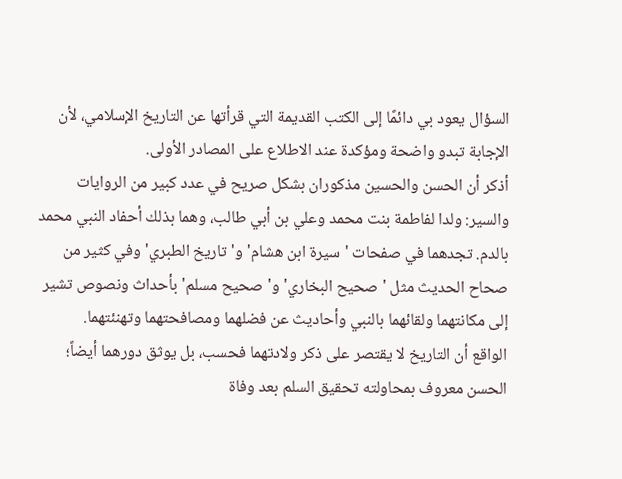السؤال يعود بي دائمًا إلى الكتب القديمة التي قرأتها عن التاريخ الإسلامي، لأن الإجابة تبدو واضحة ومؤكدة عند الاطلاع على المصادر الأولى.
أذكر أن الحسن والحسين مذكوران بشكل صريح في عدد كبير من الروايات والسير: ولدا لفاطمة بنت محمد وعلي بن أبي طالب، وهما بذلك أحفاد النبي محمد بالدم. تجدهما في صفحات 'سيرة ابن هشام' و'تاريخ الطبري' وفي كثير من صحاح الحديث مثل 'صحيح البخاري' و'صحيح مسلم' بأحداث ونصوص تشير إلى مكانتهما ولقائهما بالنبي وأحاديث عن فضلهما ومصافحتهما وتهنئتهما.
الواقع أن التاريخ لا يقتصر على ذكر ولادتهما فحسب، بل يوثق دورهما أيضاً؛ الحسن معروف بمحاولته تحقيق السلم بعد وفاة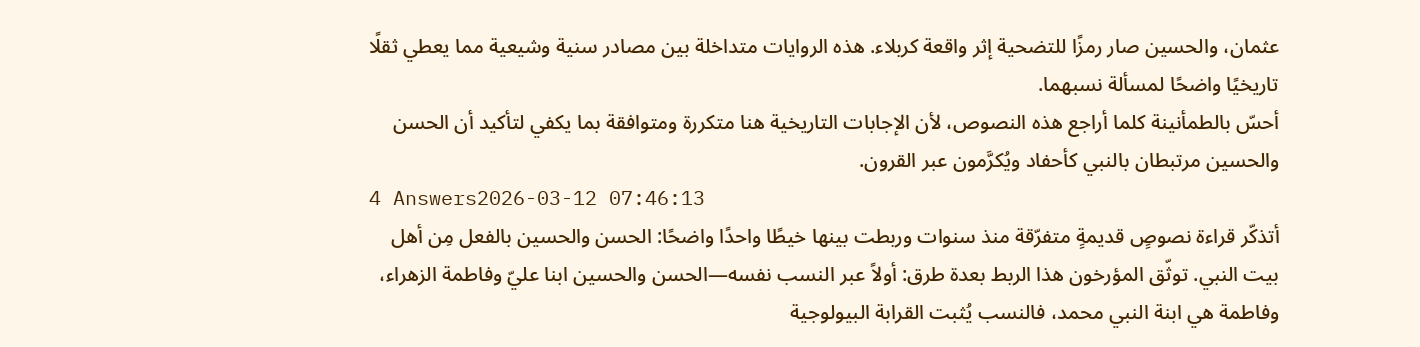عثمان، والحسين صار رمزًا للتضحية إثر واقعة كربلاء. هذه الروايات متداخلة بين مصادر سنية وشيعية مما يعطي ثقلًا تاريخيًا واضحًا لمسألة نسبهما.
أحسّ بالطمأنينة كلما أراجع هذه النصوص، لأن الإجابات التاريخية هنا متكررة ومتوافقة بما يكفي لتأكيد أن الحسن والحسين مرتبطان بالنبي كأحفاد ويُكرَّمون عبر القرون.
4 Answers2026-03-12 07:46:13
أتذكّر قراءة نصوصٍ قديمةٍ متفرّقة منذ سنوات وربطت بينها خيطًا واحدًا واضحًا: الحسن والحسين بالفعل مِن أهل بيت النبي. توثّق المؤرخون هذا الربط بعدة طرق: أولاً عبر النسب نفسه—الحسن والحسين ابنا عليّ وفاطمة الزهراء، وفاطمة هي ابنة النبي محمد، فالنسب يُثبت القرابة البيولوجية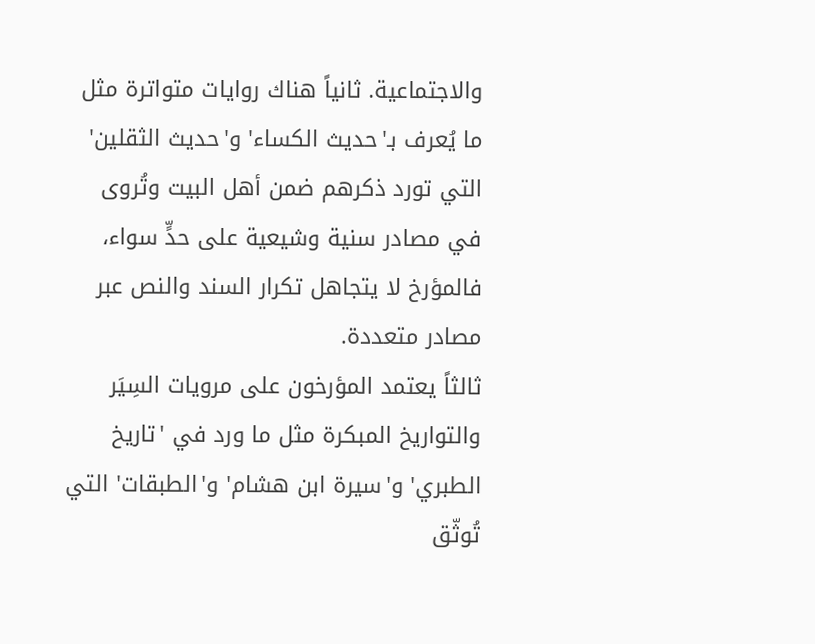والاجتماعية. ثانياً هناك روايات متواترة مثل ما يُعرف بـ'حديث الكساء' و'حديث الثقلين' التي تورد ذكرهم ضمن أهل البيت وتُروى في مصادر سنية وشيعية على حدٍّ سواء، فالمؤرخ لا يتجاهل تكرار السند والنص عبر مصادر متعددة.
ثالثاً يعتمد المؤرخون على مرويات السِيَر والتواريخ المبكرة مثل ما ورد في 'تاريخ الطبري' و'سيرة ابن هشام' و'الطبقات' التي تُوثّق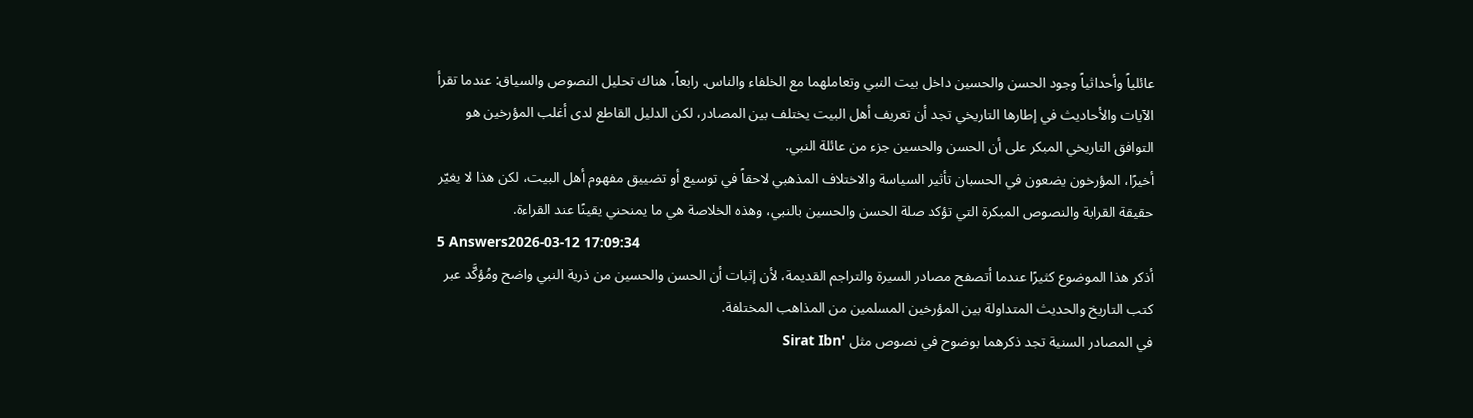عائلياً وأحداثياً وجود الحسن والحسين داخل بيت النبي وتعاملهما مع الخلفاء والناس. رابعاً، هناك تحليل النصوص والسياق: عندما تقرأ الآيات والأحاديث في إطارها التاريخي تجد أن تعريف أهل البيت يختلف بين المصادر، لكن الدليل القاطع لدى أغلب المؤرخين هو التوافق التاريخي المبكر على أن الحسن والحسين جزء من عائلة النبي.
أخيرًا، المؤرخون يضعون في الحسبان تأثير السياسة والاختلاف المذهبي لاحقاً في توسيع أو تضييق مفهوم أهل البيت، لكن هذا لا يغيّر حقيقة القرابة والنصوص المبكرة التي تؤكد صلة الحسن والحسين بالنبي، وهذه الخلاصة هي ما يمنحني يقينًا عند القراءة.
5 Answers2026-03-12 17:09:34
أذكر هذا الموضوع كثيرًا عندما أتصفح مصادر السيرة والتراجم القديمة، لأن إثبات أن الحسن والحسين من ذرية النبي واضح ومُؤكَّد عبر كتب التاريخ والحديث المتداولة بين المؤرخين المسلمين من المذاهب المختلفة.
في المصادر السنية تجد ذكرهما بوضوح في نصوص مثل 'Sirat Ibn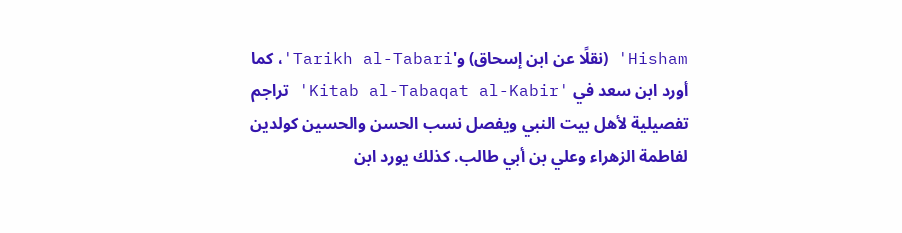Hisham' (نقلًا عن ابن إسحاق) و'Tarikh al-Tabari'، كما أورد ابن سعد في 'Kitab al-Tabaqat al-Kabir' تراجم تفصيلية لأهل بيت النبي ويفصل نسب الحسن والحسين كولدين لفاطمة الزهراء وعلي بن أبي طالب. كذلك يورد ابن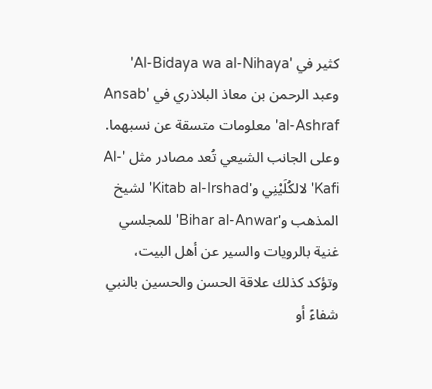كثير في 'Al-Bidaya wa al-Nihaya' وعبد الرحمن بن معاذ البلاذري في 'Ansab al-Ashraf' معلومات متسقة عن نسبهما.
وعلى الجانب الشيعي تُعد مصادر مثل 'Al-Kafi' لالكُلَيْنِي و'Kitab al-Irshad' لشيخ المذهب و'Bihar al-Anwar' للمجلسي غنية بالرويات والسير عن أهل البيت، وتؤكد كذلك علاقة الحسن والحسين بالنبي شفاءً أو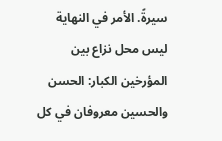سيرةً. الأمر في النهاية ليس محل نزاع بين المؤرخين الكبار: الحسن والحسين معروفان في كل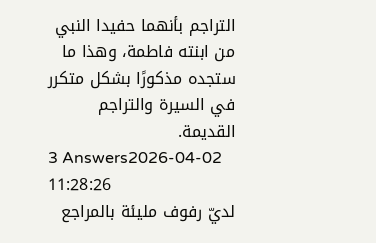التراجم بأنهما حفيدا النبي من ابنته فاطمة، وهذا ما ستجده مذكورًا بشكل متكرر في السيرة والتراجم القديمة.
3 Answers2026-04-02 11:28:26
لديّ رفوف مليئة بالمراجع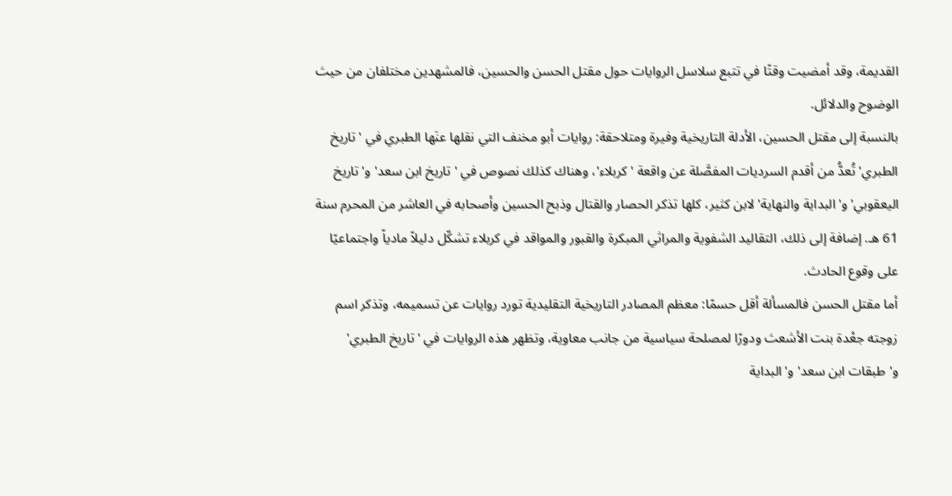القديمة، وقد أمضيت وقتًا في تتبع سلاسل الروايات حول مقتل الحسن والحسين، فالمشهدين مختلفان من حيث الوضوح والدلائل.
بالنسبة إلى مقتل الحسين، الأدلة التاريخية وفيرة ومتلاحقة: روايات أبو مخنف التي نقلها عنَها الطبري في 'تاريخ الطبري' تُعدُّ من أقدم السرديات المفصَّلة عن واقعة 'كربلاء'، وهناك كذلك نصوص في 'تاريخ ابن سعد' و'تاريخ اليعقوبي' و'البداية والنهاية' لابن كثير، كلها تذكر الحصار والقتال وذبح الحسين وأصحابه في العاشر من المحرم سنة 61 هـ. إضافة إلى ذلك، التقاليد الشفوية والمراثي المبكرة والقبور والمواقد في كربلاء تشكّل دليلاً مادياً واجتماعيًا على وقوع الحادث.
أما مقتل الحسن فالمسألة أقل حسمًا: معظم المصادر التاريخية التقليدية تورد روايات عن تسميمه، وتذكر اسم زوجته جعْدة بنت الأشعث ودورًا لمصلحة سياسية من جانب معاوية، وتظهر هذه الروايات في 'تاريخ الطبري' و'طبقات ابن سعد' و'البداية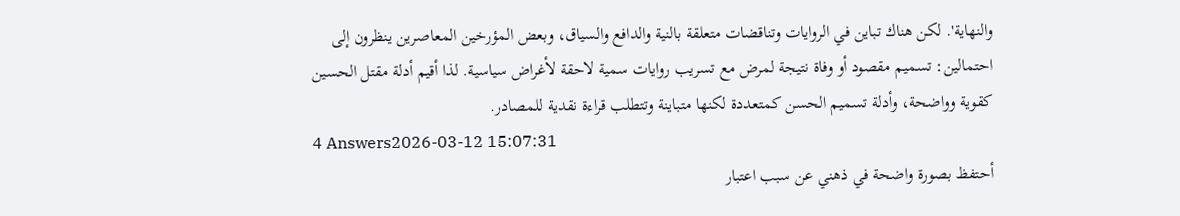والنهاية'. لكن هناك تباين في الروايات وتناقضات متعلقة بالنية والدافع والسياق، وبعض المؤرخين المعاصرين ينظرون إلى احتمالين: تسميم مقصود أو وفاة نتيجة لمرض مع تسريب روايات سمية لاحقة لأغراض سياسية. لذا أقيم أدلة مقتل الحسين كقوية وواضحة، وأدلة تسميم الحسن كمتعددة لكنها متباينة وتتطلب قراءة نقدية للمصادر.
4 Answers2026-03-12 15:07:31
أحتفظ بصورة واضحة في ذهني عن سبب اعتبار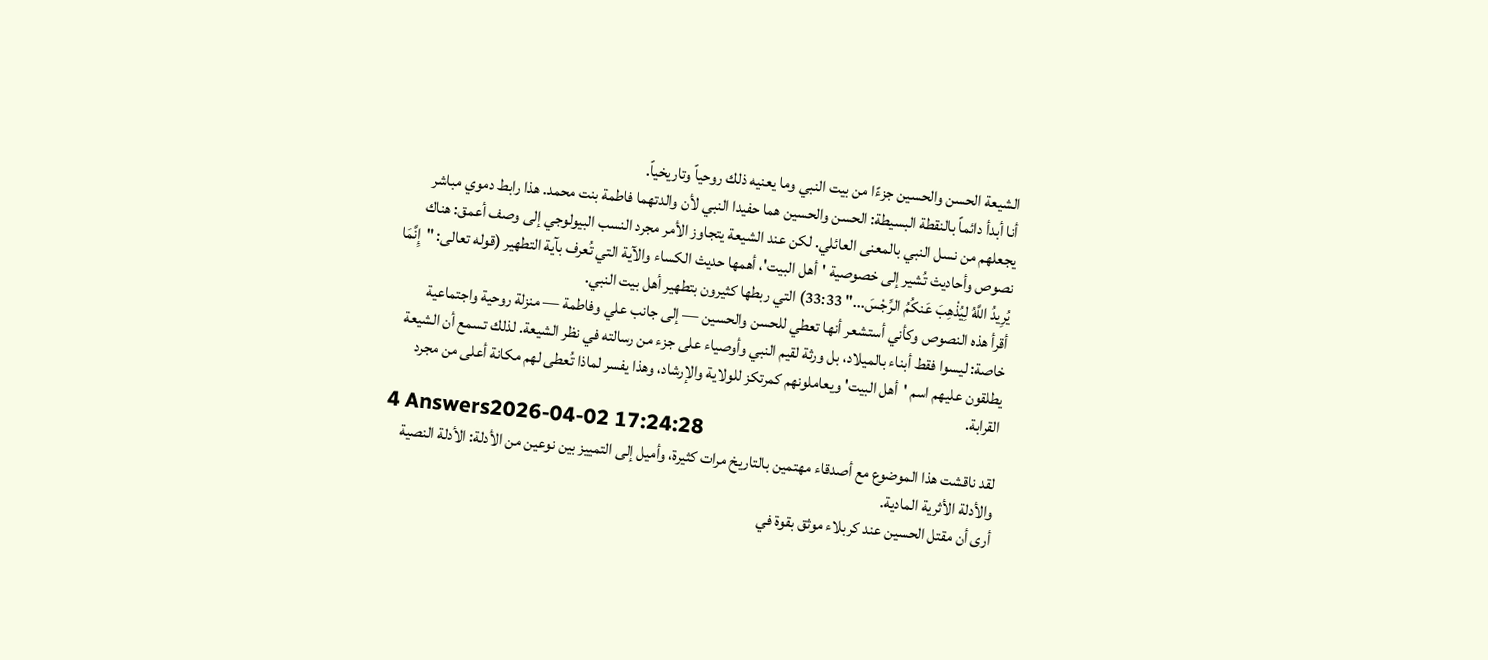الشيعة الحسن والحسين جزءًا من بيت النبي وما يعنيه ذلك روحياً وتاريخياً.
أنا أبدأ دائماً بالنقطة البسيطة: الحسن والحسين هما حفيدا النبي لأن والدتهما فاطمة بنت محمد. هذا رابط دموي مباشر يجعلهم من نسل النبي بالمعنى العائلي. لكن عند الشيعة يتجاوز الأمر مجرد النسب البيولوجي إلى وصف أعمق: هناك نصوص وأحاديث تُشير إلى خصوصية 'أهل البيت'، أهمها حديث الكساء والآية التي تُعرف بآية التطهير (قوله تعالى: "إِنَّمَا يُرِيدُ اللَّهُ لِيُذْهِبَ عَنكُمُ الرِّجْسَ..." 33:33) التي ربطها كثيرون بتطهير أهل بيت النبي.
أقرأ هذه النصوص وكأني أستشعر أنها تعطي للحسن والحسين — إلى جانب علي وفاطمة — منزلة روحية واجتماعية خاصة: ليسوا فقط أبناء بالميلاد، بل ورثة لقيم النبي وأوصياء على جزء من رسالته في نظر الشيعة. لذلك تسمع أن الشيعة يطلقون عليهم اسم 'أهل البيت' ويعاملونهم كمرتكز للولاية والإرشاد، وهذا يفسر لماذا تُعطى لهم مكانة أعلى من مجرد القرابة.
4 Answers2026-04-02 17:24:28
لقد ناقشت هذا الموضوع مع أصدقاء مهتمين بالتاريخ مرات كثيرة، وأميل إلى التمييز بين نوعين من الأدلة: الأدلة النصية والأدلة الأثرية المادية.
أرى أن مقتل الحسين عند كربلاء موثق بقوة في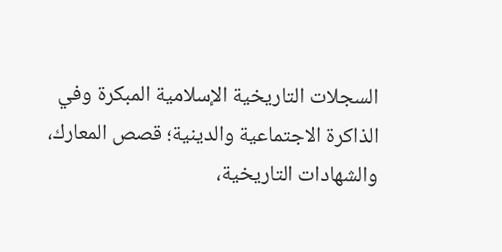السجلات التاريخية الإسلامية المبكرة وفي الذاكرة الاجتماعية والدينية؛ قصص المعارك، والشهادات التاريخية،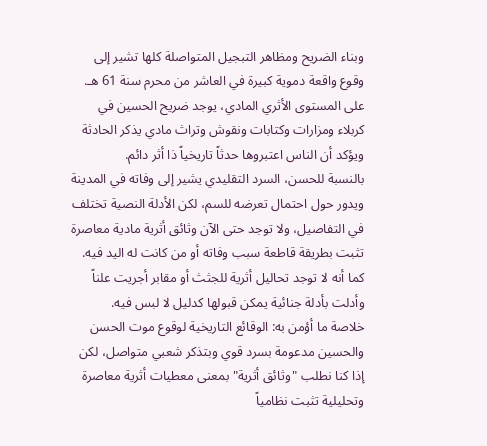وبناء الضريح ومظاهر التبجيل المتواصلة كلها تشير إلى وقوع واقعة دموية كبيرة في العاشر من محرم سنة 61 هـ. على المستوى الأثري المادي، يوجد ضريح الحسين في كربلاء ومزارات وكتابات ونقوش وتراث مادي يذكر الحادثة ويؤكد أن الناس اعتبروها حدثاً تاريخياً ذا أثر دائم.
بالنسبة للحسن، السرد التقليدي يشير إلى وفاته في المدينة ويدور حول احتمال تعرضه للسم، لكن الأدلة النصية تختلف في التفاصيل، ولا توجد حتى الآن وثائق أثرية مادية معاصرة تثبت بطريقة قاطعة سبب وفاته أو من كانت له اليد فيه. كما أنه لا توجد تحاليل أثرية للجثث أو مقابر أجريت علناً وأدلت بأدلة جنائية يمكن قبولها كدليل لا لبس فيه.
خلاصة ما أؤمن به: الوقائع التاريخية لوقوع موت الحسن والحسين مدعومة بسرد قوي وبتذكر شعبي متواصل، لكن إذا كنا نطلب "وثائق أثرية" بمعنى معطيات أثرية معاصرة وتحليلية تثبت نظامياً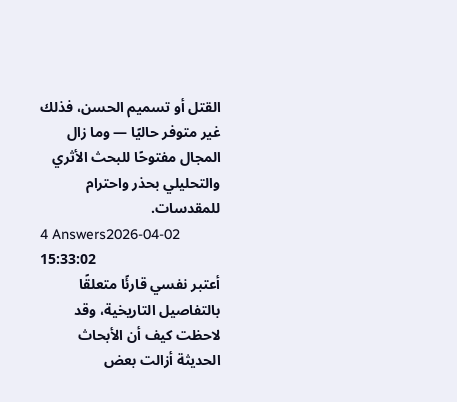القتل أو تسميم الحسن، فذلك غير متوفر حاليًا — وما زال المجال مفتوحًا للبحث الأثري والتحليلي بحذر واحترام للمقدسات.
4 Answers2026-04-02 15:33:02
أعتبر نفسي قارئًا متعلقًا بالتفاصيل التاريخية، وقد لاحظت كيف أن الأبحاث الحديثة أزالت بعض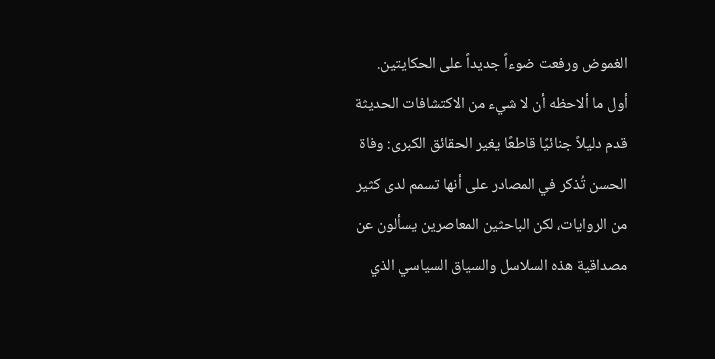الغموض ورفعت ضوءاً جديداً على الحكايتين.
أول ما ألاحظه أن لا شيء من الاكتشافات الحديثة قدم دليلاً جنائيًا قاطعًا يغير الحقائق الكبرى: وفاة الحسن تُذكر في المصادر على أنها تسمم لدى كثير من الروايات، لكن الباحثين المعاصرين يسألون عن مصداقية هذه السلاسل والسياق السياسي الذي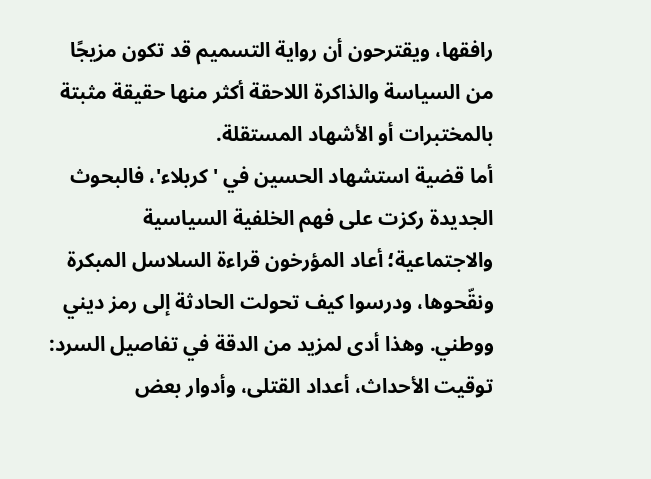رافقها، ويقترحون أن رواية التسميم قد تكون مزيجًا من السياسة والذاكرة اللاحقة أكثر منها حقيقة مثبتة بالمختبرات أو الأشهاد المستقلة.
أما قضية استشهاد الحسين في 'كربلاء'، فالبحوث الجديدة ركزت على فهم الخلفية السياسية والاجتماعية؛ أعاد المؤرخون قراءة السلاسل المبكرة ونقّحوها، ودرسوا كيف تحولت الحادثة إلى رمز ديني ووطني. وهذا أدى لمزيد من الدقة في تفاصيل السرد: توقيت الأحداث، أعداد القتلى، وأدوار بعض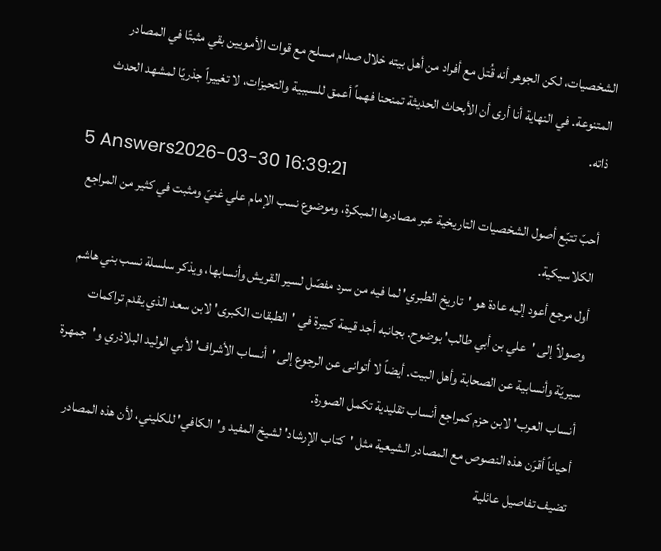الشخصيات، لكن الجوهر أنه قُتل مع أفراد من أهل بيته خلال صدام مسلح مع قوات الأمويين بقي مثبتًا في المصادر المتنوعة. في النهاية أنا أرى أن الأبحاث الحديثة تمنحنا فهماً أعمق للسببية والتحيزات، لا تغييراً جذريًا لمشهد الحدث ذاته.
5 Answers2026-03-30 16:39:21
أحبّ تتبّع أصول الشخصيات التاريخية عبر مصادرها المبكرة، وموضوع نسب الإمام علي غنيّ ومثبت في كثير من المراجع الكلاسيكية.
أول مرجع أعود إليه عادة هو 'تاريخ الطبري' لما فيه من سرد مفصّل لسير القريش وأنسابها، ويذكر سلسلة نسب بني هاشم وصولاً إلى 'علي بن أبي طالب' بوضوح. بجانبه أجد قيمة كبيرة في 'الطبقات الكبرى' لابن سعد الذي يقدم تراكمات سيريّة وأنسابية عن الصحابة وأهل البيت. أيضاً لا أتوانى عن الرجوع إلى 'أنساب الأشراف' لأبي الوليد البلاذري و'جمهرة أنساب العرب' لابن حزم كمراجع أنساب تقليدية تكمل الصورة.
أحياناً أقرَن هذه النصوص مع المصادر الشيعية مثل 'كتاب الإرشاد' لشيخ المفيد و'الكافي' للكليني، لأن هذه المصادر تضيف تفاصيل عائلية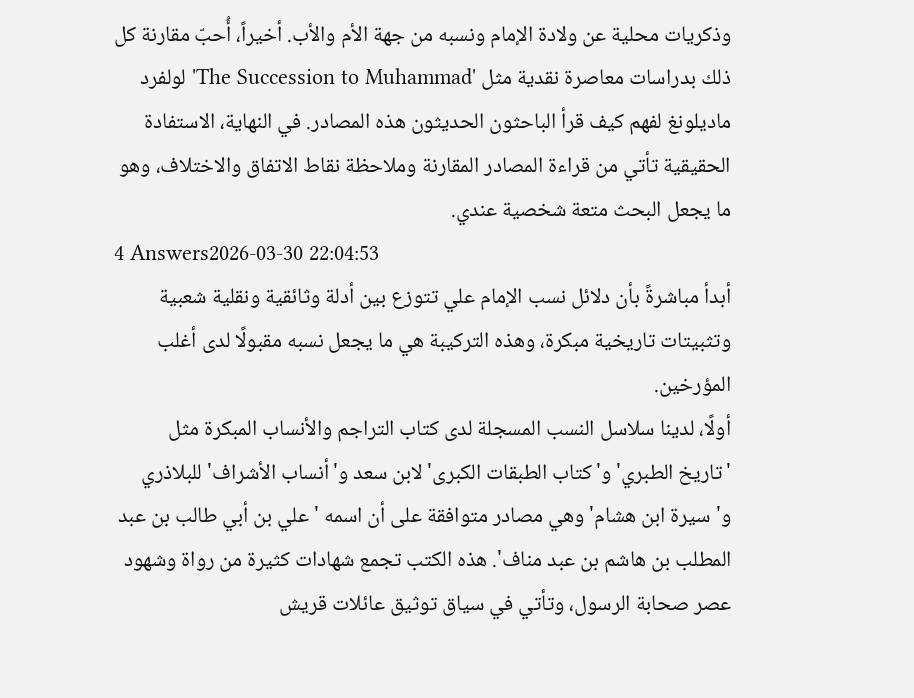وذكريات محلية عن ولادة الإمام ونسبه من جهة الأم والأب. أخيراً، أُحبّ مقارنة كل ذلك بدراسات معاصرة نقدية مثل 'The Succession to Muhammad' لولفرد ماديلونغ لفهم كيف قرأ الباحثون الحديثون هذه المصادر. في النهاية، الاستفادة الحقيقية تأتي من قراءة المصادر المقارنة وملاحظة نقاط الاتفاق والاختلاف، وهو ما يجعل البحث متعة شخصية عندي.
4 Answers2026-03-30 22:04:53
أبدأ مباشرةً بأن دلائل نسب الإمام علي تتوزع بين أدلة وثائقية ونقلية شعبية وتثبيتات تاريخية مبكرة، وهذه التركيبة هي ما يجعل نسبه مقبولًا لدى أغلب المؤرخين.
أولًا، لدينا سلاسل النسب المسجلة لدى كتاب التراجم والأنساب المبكرة مثل 'تاريخ الطبري' و'كتاب الطبقات الكبرى' لابن سعد و'أنساب الأشراف' للبلاذري و'سيرة ابن هشام' وهي مصادر متوافقة على أن اسمه 'علي بن أبي طالب بن عبد المطلب بن هاشم بن عبد مناف'. هذه الكتب تجمع شهادات كثيرة من رواة وشهود عصر صحابة الرسول، وتأتي في سياق توثيق عائلات قريش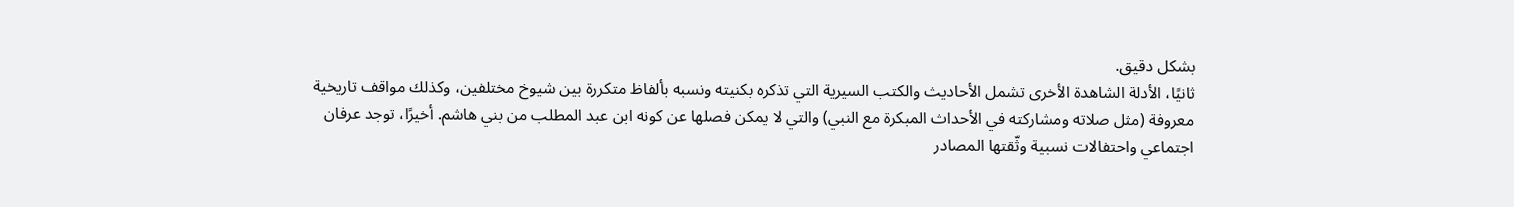بشكل دقيق.
ثانيًا، الأدلة الشاهدة الأخرى تشمل الأحاديث والكتب السيرية التي تذكره بكنيته ونسبه بألفاظ متكررة بين شيوخ مختلفين، وكذلك مواقف تاريخية معروفة (مثل صلاته ومشاركته في الأحداث المبكرة مع النبي) والتي لا يمكن فصلها عن كونه ابن عبد المطلب من بني هاشم. أخيرًا، توجد عرفان اجتماعي واحتفالات نسبية وثّقتها المصادر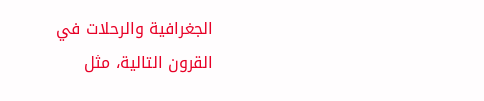الجغرافية والرحلات في القرون التالية، مثل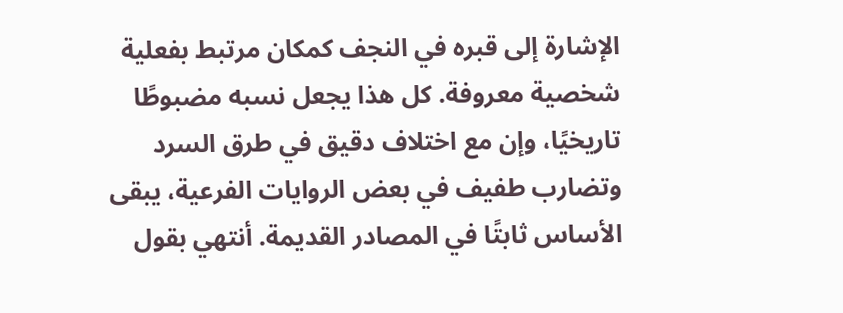الإشارة إلى قبره في النجف كمكان مرتبط بفعلية شخصية معروفة. كل هذا يجعل نسبه مضبوطًا تاريخيًا، وإن مع اختلاف دقيق في طرق السرد وتضارب طفيف في بعض الروايات الفرعية، يبقى الأساس ثابتًا في المصادر القديمة. أنتهي بقول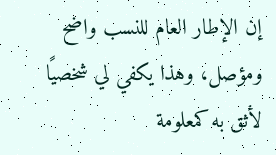إن الإطار العام للنسب واضح ومؤصل، وهذا يكفي لي شخصيًا لأثق به كمعلومة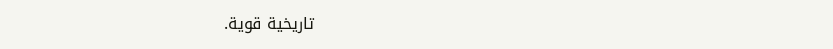تاريخية قوية.